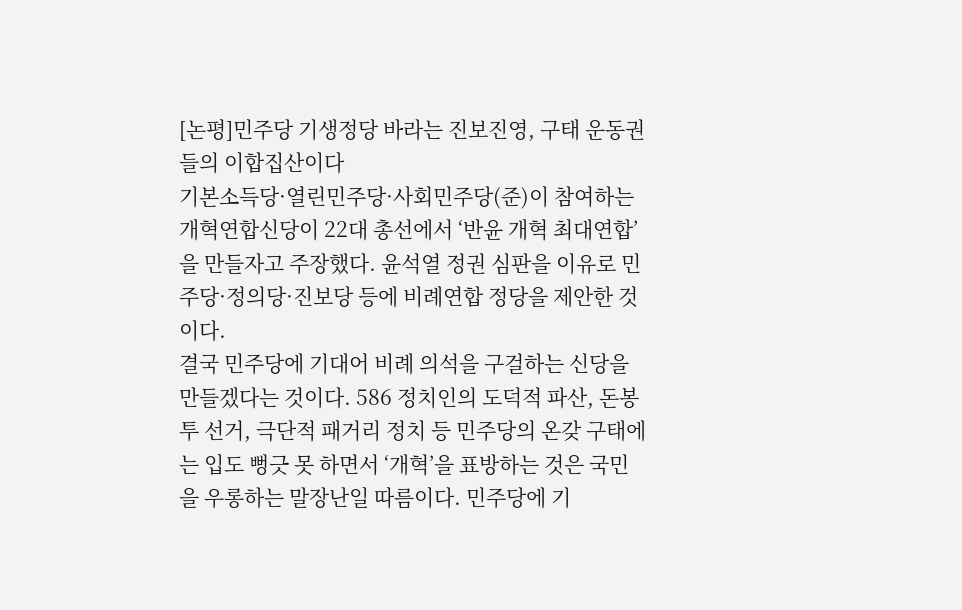[논평]민주당 기생정당 바라는 진보진영, 구태 운동권들의 이합집산이다
기본소득당·열린민주당·사회민주당(준)이 참여하는 개혁연합신당이 22대 총선에서 ‘반윤 개혁 최대연합’을 만들자고 주장했다. 윤석열 정권 심판을 이유로 민주당·정의당·진보당 등에 비례연합 정당을 제안한 것이다.
결국 민주당에 기대어 비례 의석을 구걸하는 신당을 만들겠다는 것이다. 586 정치인의 도덕적 파산, 돈봉투 선거, 극단적 패거리 정치 등 민주당의 온갖 구태에는 입도 뻥긋 못 하면서 ‘개혁’을 표방하는 것은 국민을 우롱하는 말장난일 따름이다. 민주당에 기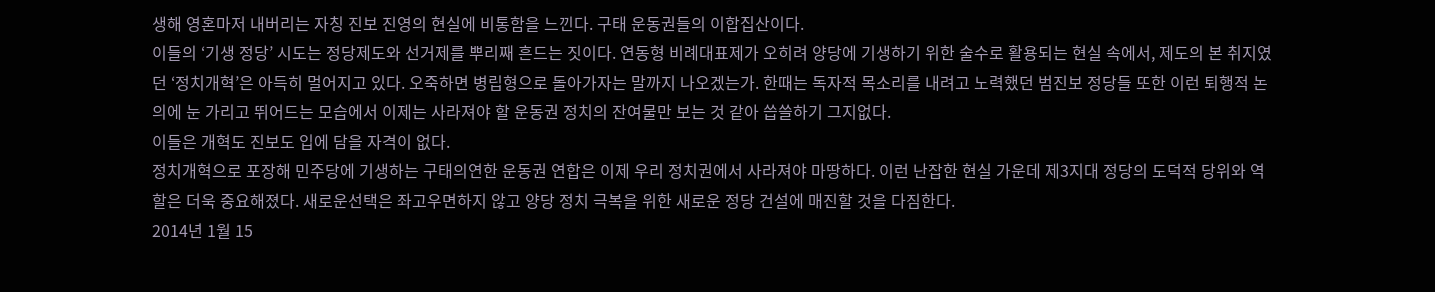생해 영혼마저 내버리는 자칭 진보 진영의 현실에 비통함을 느낀다. 구태 운동권들의 이합집산이다.
이들의 ‘기생 정당’ 시도는 정당제도와 선거제를 뿌리째 흔드는 짓이다. 연동형 비례대표제가 오히려 양당에 기생하기 위한 술수로 활용되는 현실 속에서, 제도의 본 취지였던 ‘정치개혁’은 아득히 멀어지고 있다. 오죽하면 병립형으로 돌아가자는 말까지 나오겠는가. 한때는 독자적 목소리를 내려고 노력했던 범진보 정당들 또한 이런 퇴행적 논의에 눈 가리고 뛰어드는 모습에서 이제는 사라져야 할 운동권 정치의 잔여물만 보는 것 같아 씁쓸하기 그지없다.
이들은 개혁도 진보도 입에 담을 자격이 없다.
정치개혁으로 포장해 민주당에 기생하는 구태의연한 운동권 연합은 이제 우리 정치권에서 사라져야 마땅하다. 이런 난잡한 현실 가운데 제3지대 정당의 도덕적 당위와 역할은 더욱 중요해졌다. 새로운선택은 좌고우면하지 않고 양당 정치 극복을 위한 새로운 정당 건설에 매진할 것을 다짐한다.
2014년 1월 15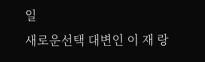일
새로운선택 대변인 이 재 랑